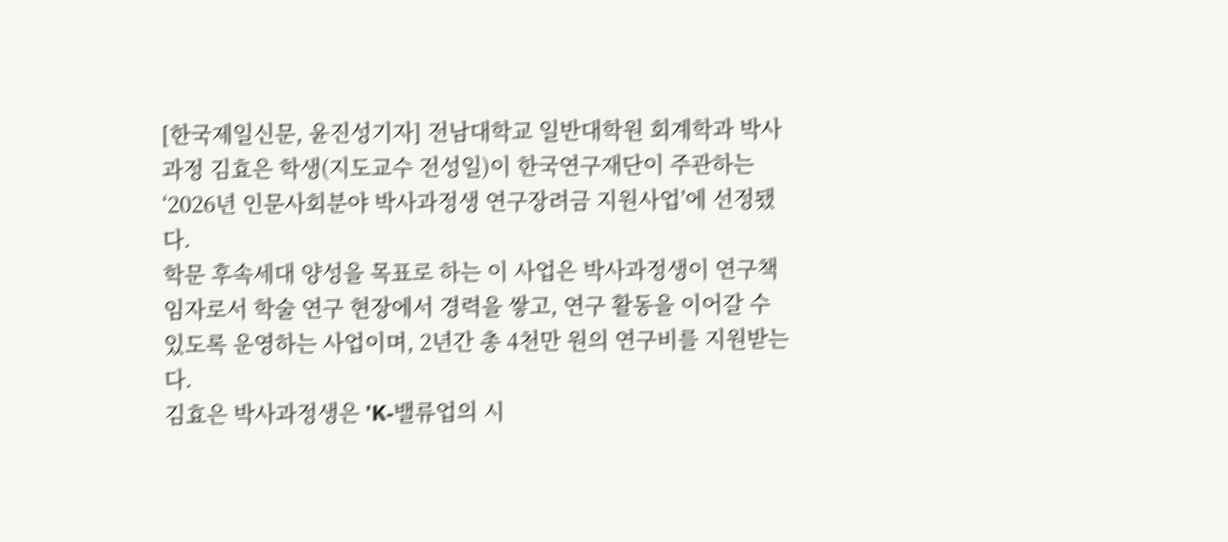[한국제일신문, 윤진성기자] 전남대학교 일반대학원 회계학과 박사과정 김효은 학생(지도교수 전성일)이 한국연구재단이 주관하는 ‘2026년 인문사회분야 박사과정생 연구장려금 지원사업’에 선정됐다.
학문 후속세대 양성을 목표로 하는 이 사업은 박사과정생이 연구책임자로서 학술 연구 현장에서 경력을 쌓고, 연구 활동을 이어갈 수 있도록 운영하는 사업이며, 2년간 총 4천만 원의 연구비를 지원받는다.
김효은 박사과정생은 'K-밸류업의 시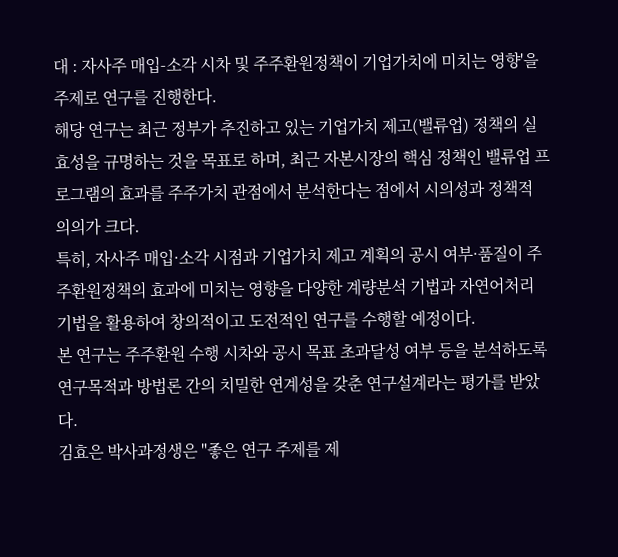대 : 자사주 매입-소각 시차 및 주주환원정책이 기업가치에 미치는 영향'을 주제로 연구를 진행한다.
해당 연구는 최근 정부가 추진하고 있는 기업가치 제고(밸류업) 정책의 실효성을 규명하는 것을 목표로 하며, 최근 자본시장의 핵심 정책인 밸류업 프로그램의 효과를 주주가치 관점에서 분석한다는 점에서 시의성과 정책적 의의가 크다.
특히, 자사주 매입·소각 시점과 기업가치 제고 계획의 공시 여부·품질이 주주환원정책의 효과에 미치는 영향을 다양한 계량분석 기법과 자연어처리 기법을 활용하여 창의적이고 도전적인 연구를 수행할 예정이다.
본 연구는 주주환원 수행 시차와 공시 목표 초과달성 여부 등을 분석하도록 연구목적과 방법론 간의 치밀한 연계성을 갖춘 연구설계라는 평가를 받았다.
김효은 박사과정생은 "좋은 연구 주제를 제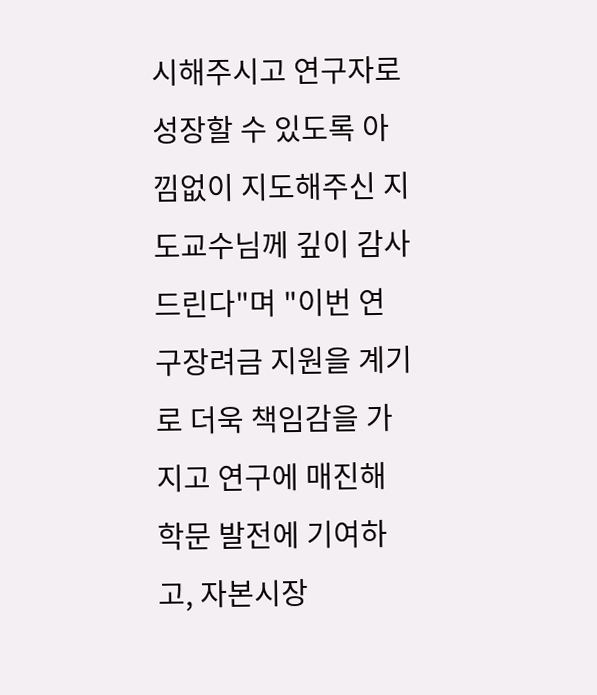시해주시고 연구자로 성장할 수 있도록 아낌없이 지도해주신 지도교수님께 깊이 감사드린다"며 "이번 연구장려금 지원을 계기로 더욱 책임감을 가지고 연구에 매진해 학문 발전에 기여하고, 자본시장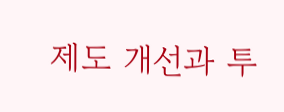제도 개선과 투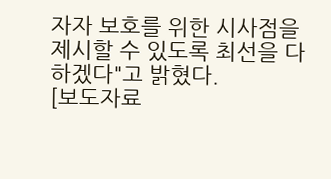자자 보호를 위한 시사점을 제시할 수 있도록 최선을 다하겠다"고 밝혔다.
[보도자료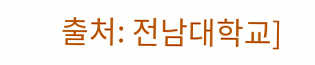출처: 전남대학교]